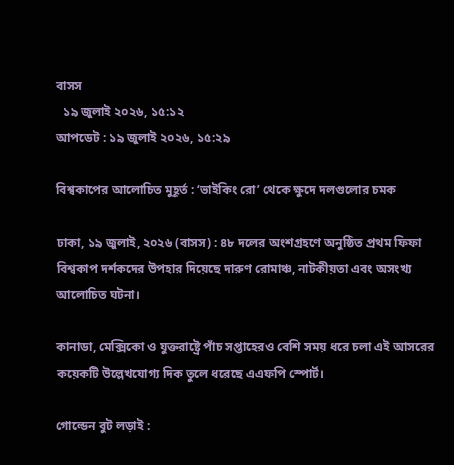বাসস
  ১৯ জুলাই ২০২৬, ১৫:১২
আপডেট : ১৯ জুলাই ২০২৬, ১৫:২৯

বিশ্বকাপের আলোচিত মুহূর্ত : ‘ভাইকিং রো’ থেকে ক্ষুদে দলগুলোর চমক

ঢাকা, ১৯ জুলাই, ২০২৬ (বাসস) : ৪৮ দলের অংশগ্রহণে অনুষ্ঠিত প্রথম ফিফা বিশ্বকাপ দর্শকদের উপহার দিয়েছে দারুণ রোমাঞ্চ, নাটকীয়তা এবং অসংখ্য আলোচিত ঘটনা।

কানাডা, মেক্সিকো ও যুক্তরাষ্ট্রে পাঁচ সপ্তাহেরও বেশি সময় ধরে চলা এই আসরের কয়েকটি উল্লেখযোগ্য দিক তুলে ধরেছে এএফপি স্পোর্ট।

গোল্ডেন বুট লড়াই :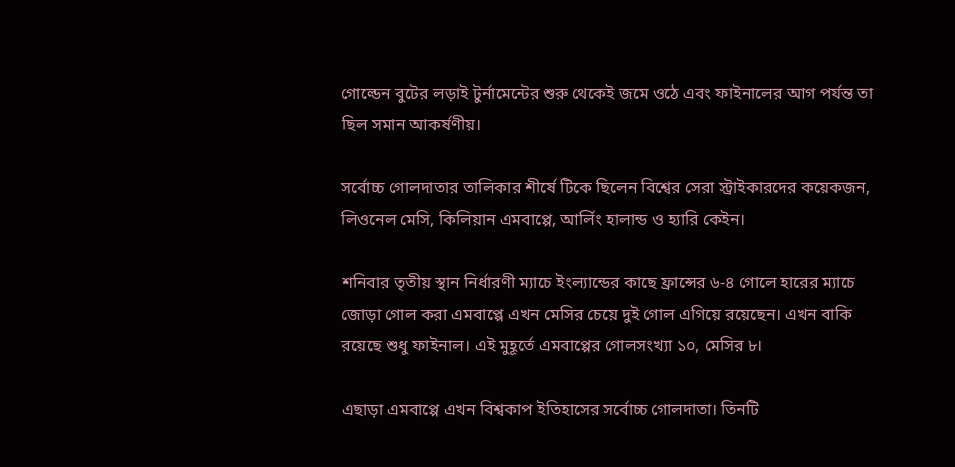গোল্ডেন বুটের লড়াই টুর্নামেন্টের শুরু থেকেই জমে ওঠে এবং ফাইনালের আগ পর্যন্ত তা ছিল সমান আকর্ষণীয়।

সর্বোচ্চ গোলদাতার তালিকার শীর্ষে টিকে ছিলেন বিশ্বের সেরা স্ট্রাইকারদের কয়েকজন, লিওনেল মেসি, কিলিয়ান এমবাপ্পে, আর্লিং হালান্ড ও হ্যারি কেইন।

শনিবার তৃতীয় স্থান নির্ধারণী ম্যাচে ইংল্যান্ডের কাছে ফ্রান্সের ৬-৪ গোলে হারের ম্যাচে জোড়া গোল করা এমবাপ্পে এখন মেসির চেয়ে দুই গোল এগিয়ে রয়েছেন। এখন বাকি রয়েছে শুধু ফাইনাল। এই মুহূর্তে এমবাপ্পের গোলসংখ্যা ১০, মেসির ৮।

এছাড়া এমবাপ্পে এখন বিশ্বকাপ ইতিহাসের সর্বোচ্চ গোলদাতা। তিনটি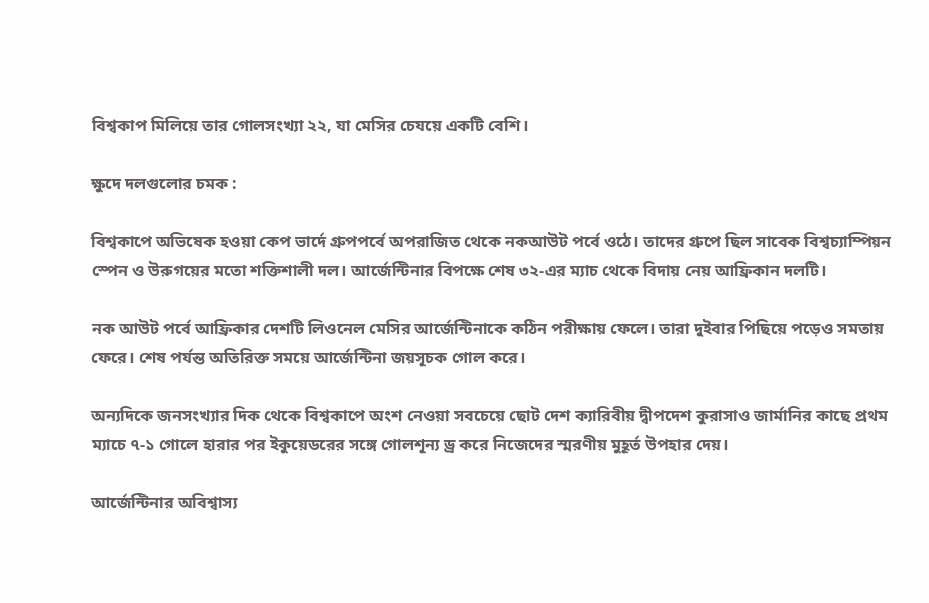বিশ্বকাপ মিলিয়ে তার গোলসংখ্যা ২২, যা মেসির চেযয়ে একটি বেশি।

ক্ষুদে দলগুলোর চমক :

বিশ্বকাপে অভিষেক হওয়া কেপ ভার্দে গ্রুপপর্বে অপরাজিত থেকে নকআউট পর্বে ওঠে। তাদের গ্রুপে ছিল সাবেক বিশ্বচ্যাম্পিয়ন স্পেন ও উরুগয়ের মতো শক্তিশালী দল। আর্জেন্টিনার বিপক্ষে শেষ ৩২-এর ম্যাচ থেকে বিদায় নেয় আফ্রিকান দলটি।

নক আউট পর্বে আফ্রিকার দেশটি লিওনেল মেসির আর্জেন্টিনাকে কঠিন পরীক্ষায় ফেলে। তারা দুইবার পিছিয়ে পড়েও সমতায় ফেরে। শেষ পর্যন্ত অতিরিক্ত সময়ে আর্জেন্টিনা জয়সূচক গোল করে।

অন্যদিকে জনসংখ্যার দিক থেকে বিশ্বকাপে অংশ নেওয়া সবচেয়ে ছোট দেশ ক্যারিবীয় দ্বীপদেশ কুরাসাও জার্মানির কাছে প্রথম ম্যাচে ৭-১ গোলে হারার পর ইকুয়েডরের সঙ্গে গোলশূন্য ড্র করে নিজেদের স্মরণীয় মুহূর্ত উপহার দেয়।

আর্জেন্টিনার অবিশ্বাস্য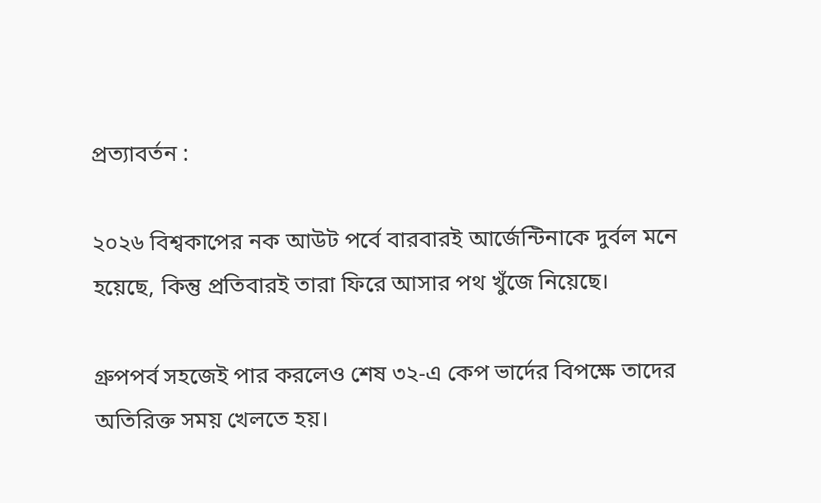প্রত্যাবর্তন :

২০২৬ বিশ্বকাপের নক আউট পর্বে বারবারই আর্জেন্টিনাকে দুর্বল মনে হয়েছে, কিন্তু প্রতিবারই তারা ফিরে আসার পথ খুঁজে নিয়েছে।

গ্রুপপর্ব সহজেই পার করলেও শেষ ৩২-এ কেপ ভার্দের বিপক্ষে তাদের অতিরিক্ত সময় খেলতে হয়।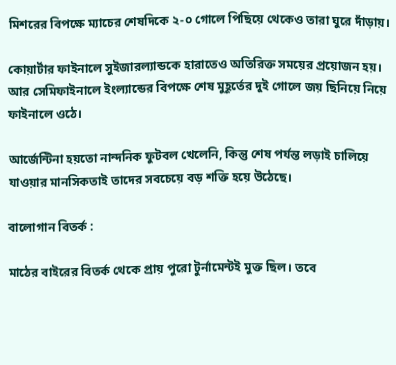মিশরের বিপক্ষে ম্যাচের শেষদিকে ২-০ গোলে পিছিয়ে থেকেও তারা ঘুরে দাঁড়ায়।

কোয়ার্টার ফাইনালে সুইজারল্যান্ডকে হারাতেও অতিরিক্ত সময়ের প্রয়োজন হয়। আর সেমিফাইনালে ইংল্যান্ডের বিপক্ষে শেষ মুহূর্তের দুই গোলে জয় ছিনিয়ে নিয়ে ফাইনালে ওঠে।

আর্জেন্টিনা হয়তো নান্দনিক ফুটবল খেলেনি, কিন্তু শেষ পর্যন্ত লড়াই চালিয়ে যাওয়ার মানসিকতাই তাদের সবচেয়ে বড় শক্তি হয়ে উঠেছে।

বালোগান বিতর্ক :

মাঠের বাইরের বিতর্ক থেকে প্রায় পুরো টুর্নামেন্টই মুক্ত ছিল। তবে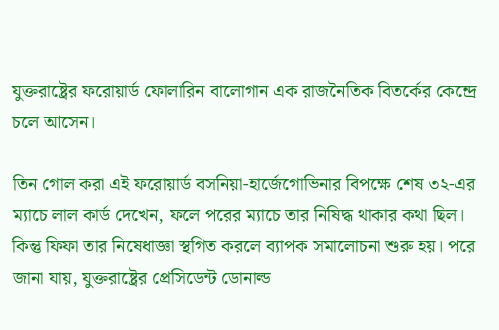যুক্তরাষ্ট্রের ফরোয়ার্ড ফোলারিন বালোগান এক রাজনৈতিক বিতর্কের কেন্দ্রে চলে আসেন।

তিন গোল করা এই ফরোয়ার্ড বসনিয়া-হার্জেগোভিনার বিপক্ষে শেষ ৩২-এর ম্যাচে লাল কার্ড দেখেন, ফলে পরের ম্যাচে তার নিষিদ্ধ থাকার কথা ছিল। কিন্তু ফিফা তার নিষেধাজ্ঞা স্থগিত করলে ব্যাপক সমালোচনা শুরু হয়। পরে জানা যায়, যুক্তরাষ্ট্রের প্রেসিডেন্ট ডোনাল্ড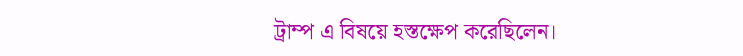ট্রাম্প এ বিষয়ে হস্তক্ষেপ করেছিলেন।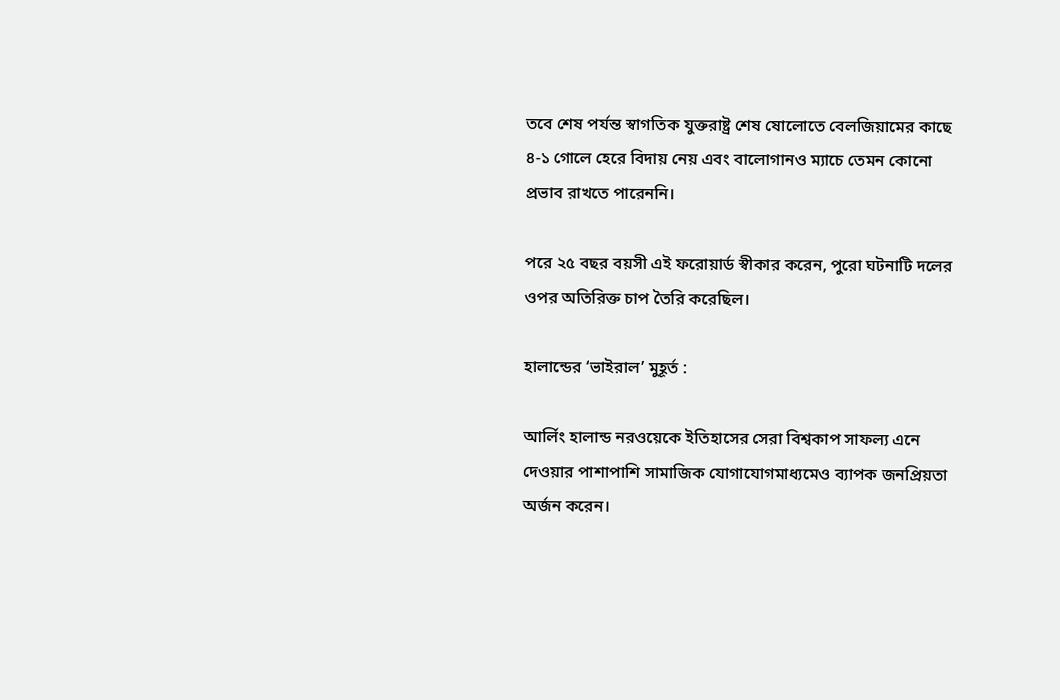তবে শেষ পর্যন্ত স্বাগতিক যুক্তরাষ্ট্র শেষ ষোলোতে বেলজিয়ামের কাছে ৪-১ গোলে হেরে বিদায় নেয় এবং বালোগানও ম্যাচে তেমন কোনো প্রভাব রাখতে পারেননি।

পরে ২৫ বছর বয়সী এই ফরোয়ার্ড স্বীকার করেন, পুরো ঘটনাটি দলের ওপর অতিরিক্ত চাপ তৈরি করেছিল।

হালান্ডের ‘ভাইরাল’ মুহূর্ত :

আর্লিং হালান্ড নরওয়েকে ইতিহাসের সেরা বিশ্বকাপ সাফল্য এনে দেওয়ার পাশাপাশি সামাজিক যোগাযোগমাধ্যমেও ব্যাপক জনপ্রিয়তা অর্জন করেন।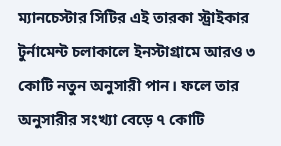ম্যানচেস্টার সিটির এই তারকা স্ট্রাইকার টুর্নামেন্ট চলাকালে ইনস্টাগ্রামে আরও ৩ কোটি নতুন অনুসারী পান। ফলে তার অনুসারীর সংখ্যা বেড়ে ৭ কোটি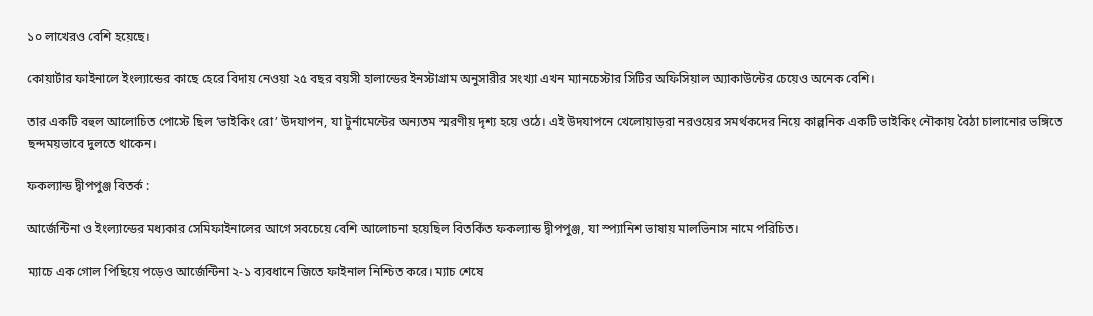১০ লাখেরও বেশি হয়েছে।

কোয়ার্টার ফাইনালে ইংল্যান্ডের কাছে হেরে বিদায় নেওয়া ২৫ বছর বয়সী হালান্ডের ইনস্টাগ্রাম অনুসারীর সংখ্যা এখন ম্যানচেস্টার সিটির অফিসিয়াল অ্যাকাউন্টের চেয়েও অনেক বেশি।

তার একটি বহুল আলোচিত পোস্টে ছিল ‘ভাইকিং রো’ উদযাপন, যা টুর্নামেন্টের অন্যতম স্মরণীয় দৃশ্য হয়ে ওঠে। এই উদযাপনে খেলোয়াড়রা নরওয়ের সমর্থকদের নিয়ে কাল্পনিক একটি ভাইকিং নৌকায় বৈঠা চালানোর ভঙ্গিতে ছন্দময়ভাবে দুলতে থাকেন।

ফকল্যান্ড দ্বীপপুঞ্জ বিতর্ক :

আর্জেন্টিনা ও ইংল্যান্ডের মধ্যকার সেমিফাইনালের আগে সবচেয়ে বেশি আলোচনা হয়েছিল বিতর্কিত ফকল্যান্ড দ্বীপপুঞ্জ, যা স্প্যানিশ ভাষায় মালভিনাস নামে পরিচিত।

ম্যাচে এক গোল পিছিয়ে পড়েও আর্জেন্টিনা ২-১ ব্যবধানে জিতে ফাইনাল নিশ্চিত করে। ম্যাচ শেষে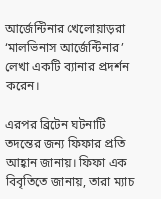আর্জেন্টিনার খেলোয়াড়রা ‘মালভিনাস আর্জেন্টিনার’ লেখা একটি ব্যানার প্রদর্শন করেন।

এরপর ব্রিটেন ঘটনাটি তদন্তের জন্য ফিফার প্রতি আহ্বান জানায়। ফিফা এক বিবৃতিতে জানায়, তারা ম্যাচ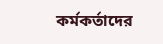কর্মকর্তাদের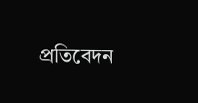প্রতিবেদন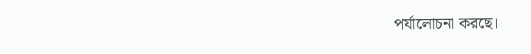পর্যালোচনা করছে।